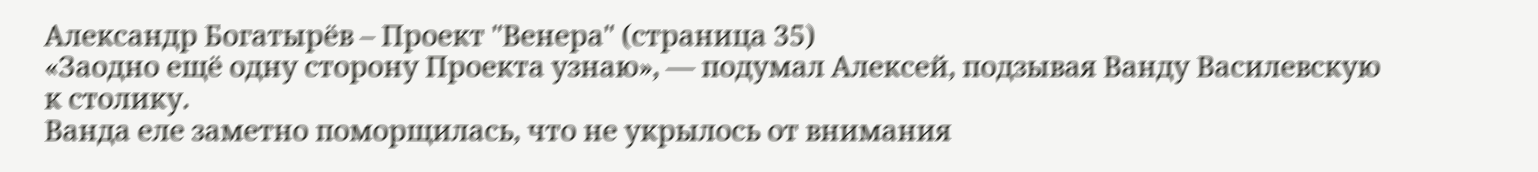Александр Богатырёв – Проект "Венера" (страница 35)
«Заодно ещё одну сторону Проекта узнаю», — подумал Алексей, подзывая Ванду Василевскую к столику.
Ванда еле заметно поморщилась, что не укрылось от внимания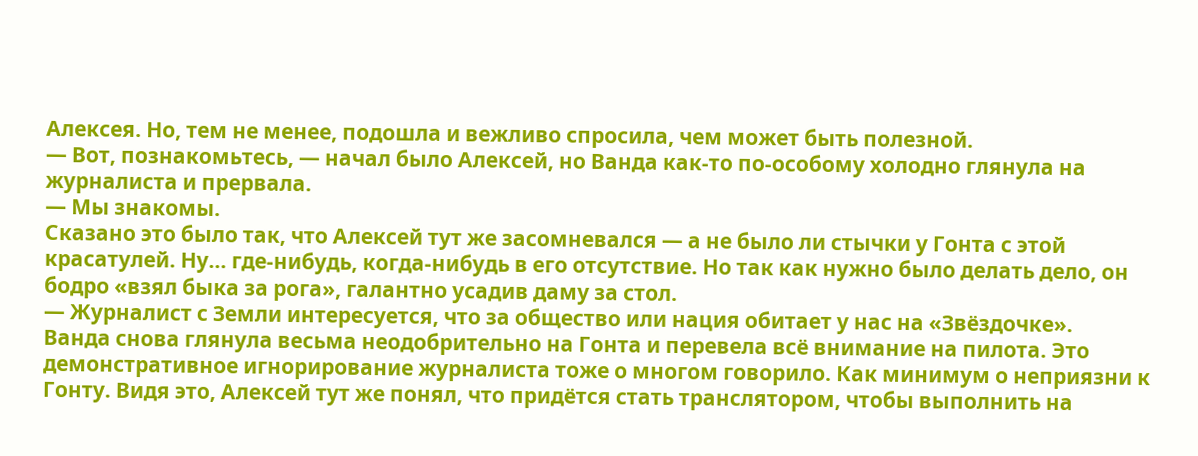Алексея. Но, тем не менее, подошла и вежливо спросила, чем может быть полезной.
— Вот, познакомьтесь, — начал было Алексей, но Ванда как-то по-особому холодно глянула на журналиста и прервала.
— Мы знакомы.
Сказано это было так, что Алексей тут же засомневался — а не было ли стычки у Гонта с этой красатулей. Ну… где-нибудь, когда-нибудь в его отсутствие. Но так как нужно было делать дело, он бодро «взял быка за рога», галантно усадив даму за стол.
— Журналист с Земли интересуется, что за общество или нация обитает у нас на «Звёздочке».
Ванда снова глянула весьма неодобрительно на Гонта и перевела всё внимание на пилота. Это демонстративное игнорирование журналиста тоже о многом говорило. Как минимум о неприязни к Гонту. Видя это, Алексей тут же понял, что придётся стать транслятором, чтобы выполнить на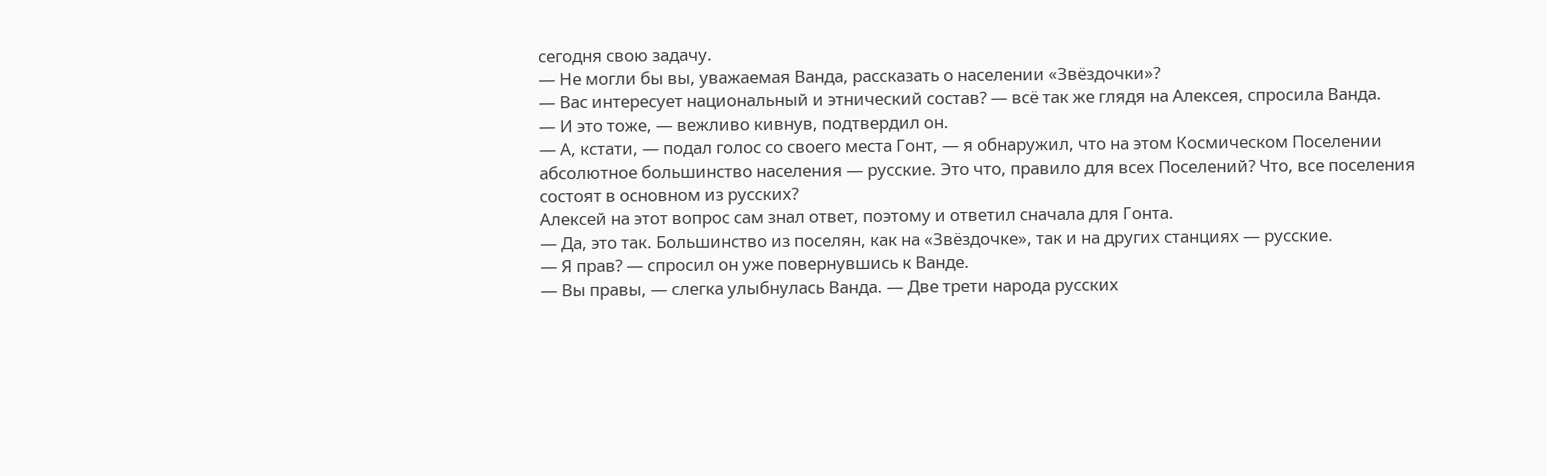сегодня свою задачу.
— Не могли бы вы, уважаемая Ванда, рассказать о населении «Звёздочки»?
— Вас интересует национальный и этнический состав? — всё так же глядя на Алексея, спросила Ванда.
— И это тоже, — вежливо кивнув, подтвердил он.
— А, кстати, — подал голос со своего места Гонт, — я обнаружил, что на этом Космическом Поселении абсолютное большинство населения — русские. Это что, правило для всех Поселений? Что, все поселения состоят в основном из русских?
Алексей на этот вопрос сам знал ответ, поэтому и ответил сначала для Гонта.
— Да, это так. Большинство из поселян, как на «Звёздочке», так и на других станциях — русские.
— Я прав? — спросил он уже повернувшись к Ванде.
— Вы правы, — слегка улыбнулась Ванда. — Две трети народа русских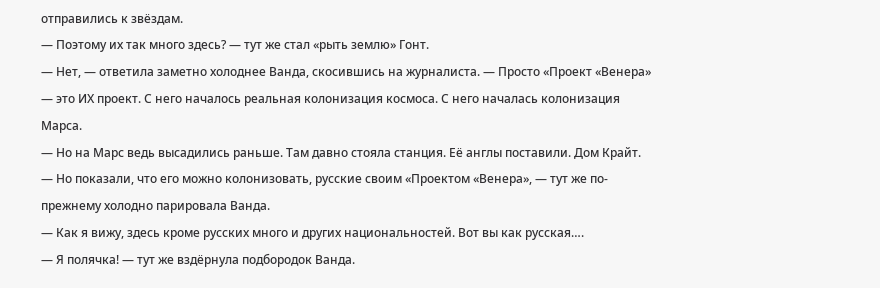отправились к звёздам.
— Поэтому их так много здесь? — тут же стал «рыть землю» Гонт.
— Нет, — ответила заметно холоднее Ванда, скосившись на журналиста. — Просто «Проект «Венера» — это ИХ проект. С него началось реальная колонизация космоса. С него началась колонизация Марса.
— Но на Марс ведь высадились раньше. Там давно стояла станция. Её англы поставили. Дом Крайт.
— Но показали, что его можно колонизовать, русские своим «Проектом «Венера», — тут же по-прежнему холодно парировала Ванда.
— Как я вижу, здесь кроме русских много и других национальностей. Вот вы как русская….
— Я полячка! — тут же вздёрнула подбородок Ванда.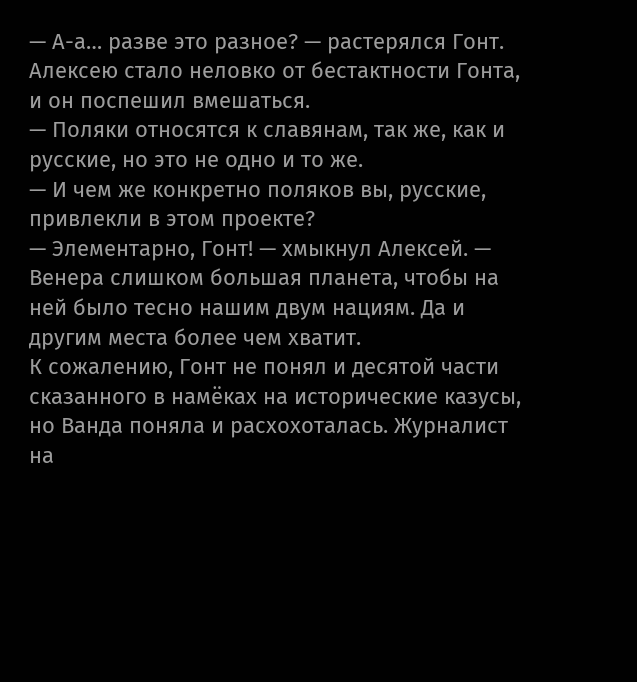— А-а… разве это разное? — растерялся Гонт.
Алексею стало неловко от бестактности Гонта, и он поспешил вмешаться.
— Поляки относятся к славянам, так же, как и русские, но это не одно и то же.
— И чем же конкретно поляков вы, русские, привлекли в этом проекте?
— Элементарно, Гонт! — хмыкнул Алексей. — Венера слишком большая планета, чтобы на ней было тесно нашим двум нациям. Да и другим места более чем хватит.
К сожалению, Гонт не понял и десятой части сказанного в намёках на исторические казусы, но Ванда поняла и расхохоталась. Журналист на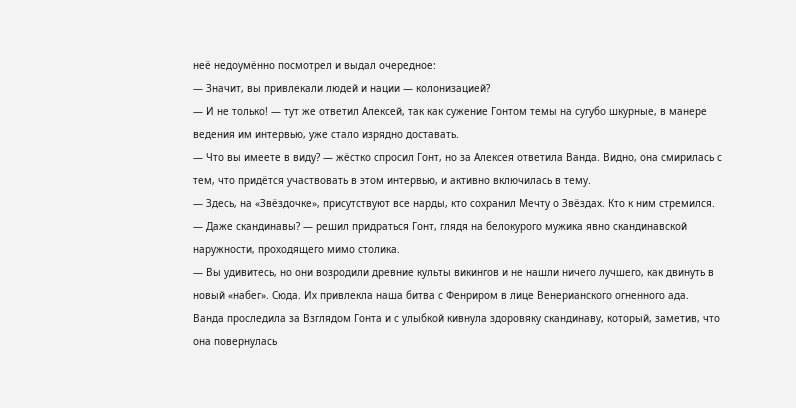неё недоумённо посмотрел и выдал очередное:
— Значит, вы привлекали людей и нации — колонизацией?
— И не только! — тут же ответил Алексей, так как сужение Гонтом темы на сугубо шкурные, в манере ведения им интервью, уже стало изрядно доставать.
— Что вы имеете в виду? — жёстко спросил Гонт, но за Алексея ответила Ванда. Видно, она смирилась с тем, что придётся участвовать в этом интервью, и активно включилась в тему.
— Здесь, на «Звёздочке», присутствуют все нарды, кто сохранил Мечту о Звёздах. Кто к ним стремился.
— Даже скандинавы? — решил придраться Гонт, глядя на белокурого мужика явно скандинавской наружности, проходящего мимо столика.
— Вы удивитесь, но они возродили древние культы викингов и не нашли ничего лучшего, как двинуть в новый «набег». Сюда. Их привлекла наша битва с Фенриром в лице Венерианского огненного ада.
Ванда проследила за Взглядом Гонта и с улыбкой кивнула здоровяку скандинаву, который, заметив, что она повернулась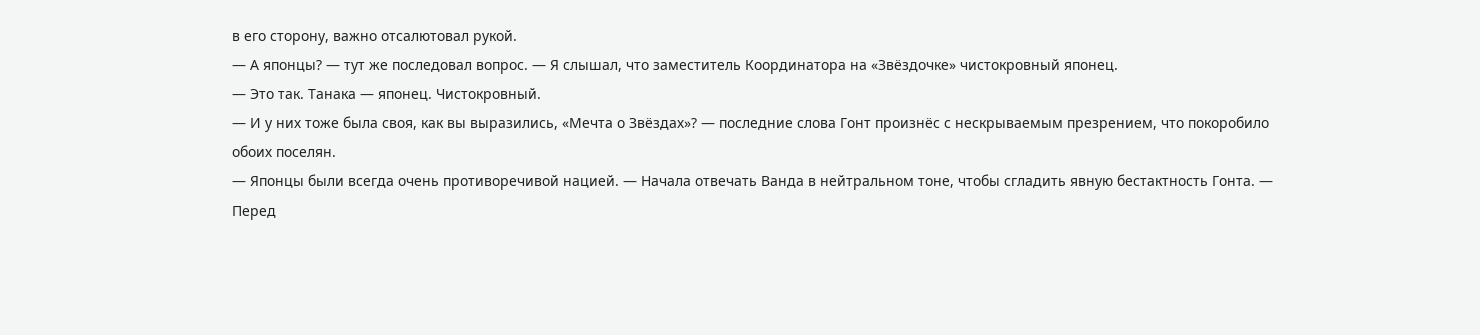в его сторону, важно отсалютовал рукой.
— А японцы? — тут же последовал вопрос. — Я слышал, что заместитель Координатора на «Звёздочке» чистокровный японец.
— Это так. Танака — японец. Чистокровный.
— И у них тоже была своя, как вы выразились, «Мечта о Звёздах»? — последние слова Гонт произнёс с нескрываемым презрением, что покоробило обоих поселян.
— Японцы были всегда очень противоречивой нацией. — Начала отвечать Ванда в нейтральном тоне, чтобы сгладить явную бестактность Гонта. — Перед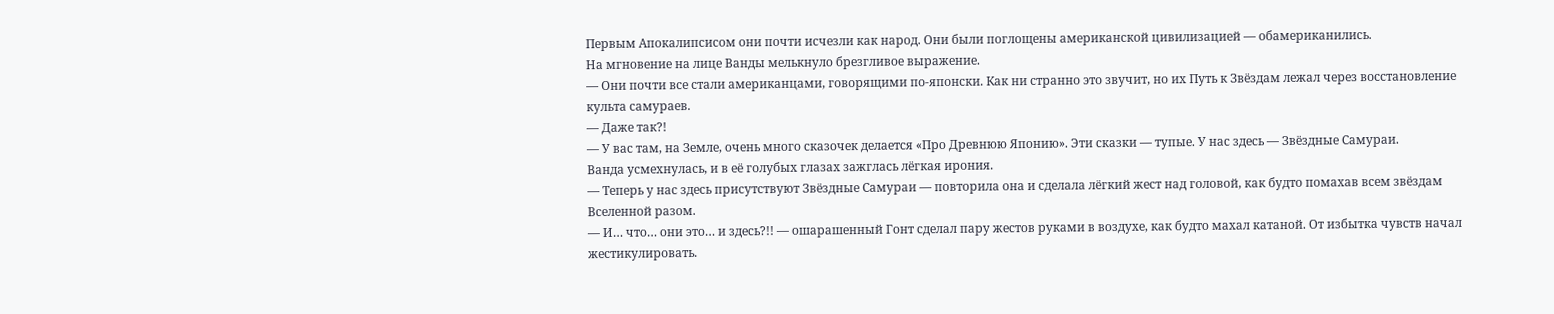Первым Апокалипсисом они почти исчезли как народ. Они были поглощены американской цивилизацией — обамериканились.
На мгновение на лице Ванды мелькнуло брезгливое выражение.
— Они почти все стали американцами, говорящими по-японски. Как ни странно это звучит, но их Путь к Звёздам лежал через восстановление культа самураев.
— Даже так?!
— У вас там, на Земле, очень много сказочек делается «Про Древнюю Японию». Эти сказки — тупые. У нас здесь — Звёздные Самураи.
Ванда усмехнулась, и в её голубых глазах зажглась лёгкая ирония.
— Теперь у нас здесь присутствуют Звёздные Самураи — повторила она и сделала лёгкий жест над головой, как будто помахав всем звёздам Вселенной разом.
— И… что… они это… и здесь?!! — ошарашенный Гонт сделал пару жестов руками в воздухе, как будто махал катаной. От избытка чувств начал жестикулировать.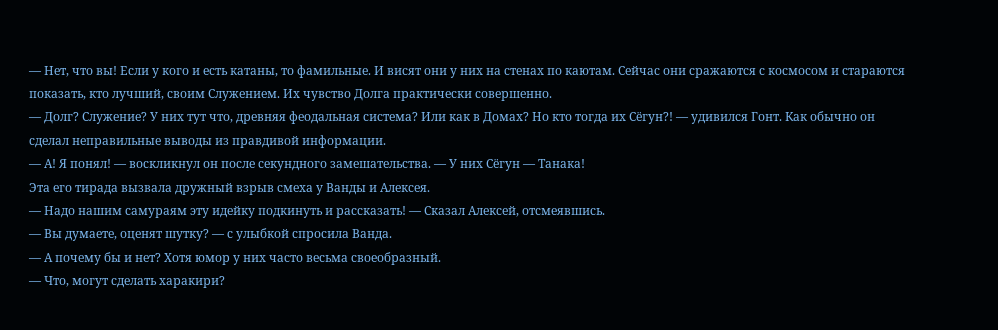— Нет, что вы! Если у кого и есть катаны, то фамильные. И висят они у них на стенах по каютам. Сейчас они сражаются с космосом и стараются показать, кто лучший, своим Служением. Их чувство Долга практически совершенно.
— Долг? Служение? У них тут что, древняя феодальная система? Или как в Домах? Но кто тогда их Сёгун?! — удивился Гонт. Как обычно он сделал неправильные выводы из правдивой информации.
— А! Я понял! — воскликнул он после секундного замешательства. — У них Сёгун — Танака!
Эта его тирада вызвала дружный взрыв смеха у Ванды и Алексея.
— Надо нашим самураям эту идейку подкинуть и рассказать! — Сказал Алексей, отсмеявшись.
— Вы думаете, оценят шутку? — с улыбкой спросила Ванда.
— А почему бы и нет? Хотя юмор у них часто весьма своеобразный.
— Что, могут сделать харакири?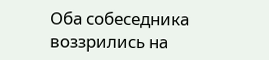Оба собеседника воззрились на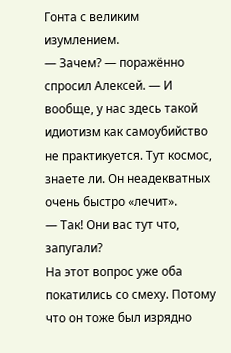Гонта с великим изумлением.
— Зачем? — поражённо спросил Алексей. — И вообще, у нас здесь такой идиотизм как самоубийство не практикуется. Тут космос, знаете ли. Он неадекватных очень быстро «лечит».
— Так! Они вас тут что, запугали?
На этот вопрос уже оба покатились со смеху. Потому что он тоже был изрядно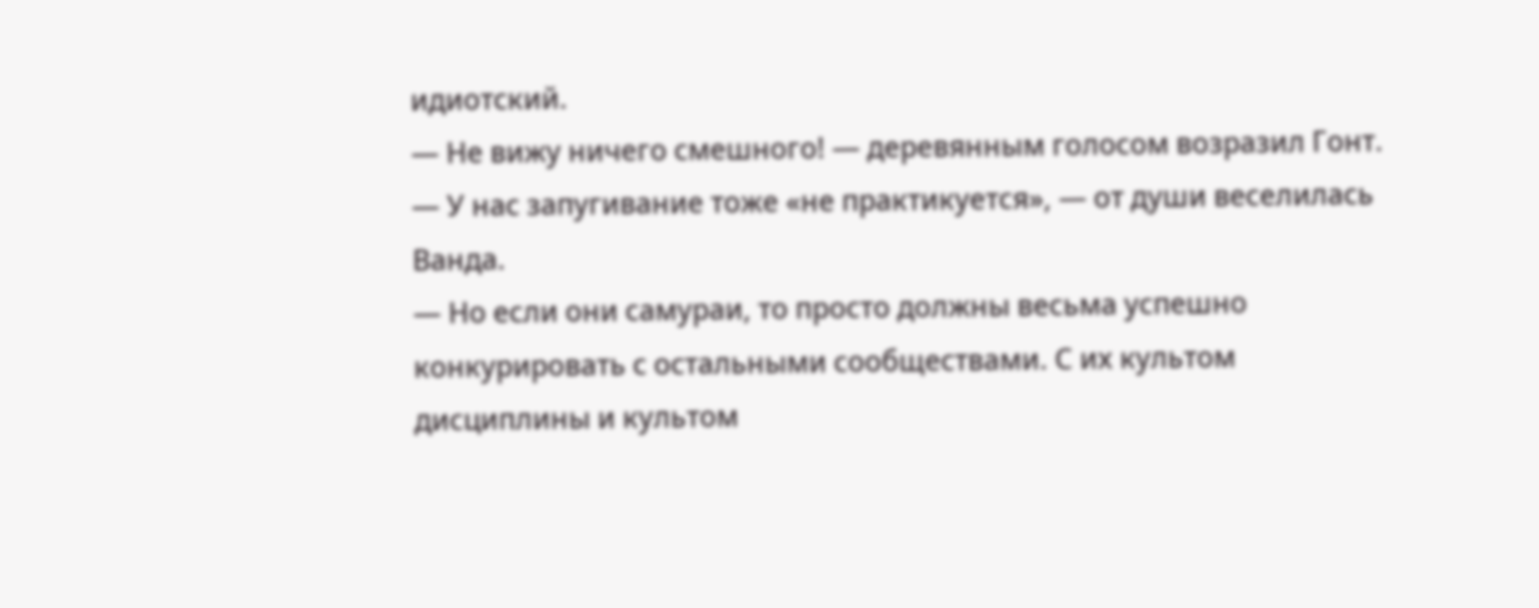идиотский.
— Не вижу ничего смешного! — деревянным голосом возразил Гонт.
— У нас запугивание тоже «не практикуется», — от души веселилась Ванда.
— Но если они самураи, то просто должны весьма успешно конкурировать с остальными сообществами. С их культом дисциплины и культом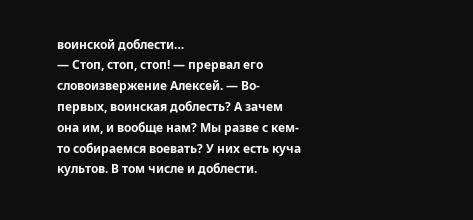воинской доблести…
— Стоп, стоп, стоп! — прервал его словоизвержение Алексей. — Во-первых, воинская доблесть? А зачем она им, и вообще нам? Мы разве с кем-то собираемся воевать? У них есть куча культов. В том числе и доблести.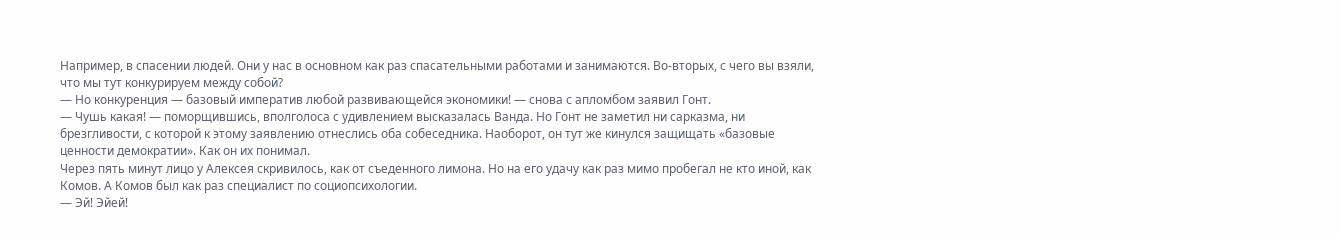Например, в спасении людей. Они у нас в основном как раз спасательными работами и занимаются. Во-вторых, с чего вы взяли, что мы тут конкурируем между собой?
— Но конкуренция — базовый императив любой развивающейся экономики! — снова с апломбом заявил Гонт.
— Чушь какая! — поморщившись, вполголоса с удивлением высказалась Ванда. Но Гонт не заметил ни сарказма, ни брезгливости, с которой к этому заявлению отнеслись оба собеседника. Наоборот, он тут же кинулся защищать «базовые ценности демократии». Как он их понимал.
Через пять минут лицо у Алексея скривилось, как от съеденного лимона. Но на его удачу как раз мимо пробегал не кто иной, как Комов. А Комов был как раз специалист по социопсихологии.
— Эй! Эйей!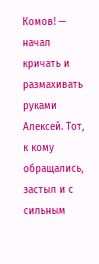Комов! — начал кричать и размахивать руками Алексей. Тот, к кому обращались, застыл и с сильным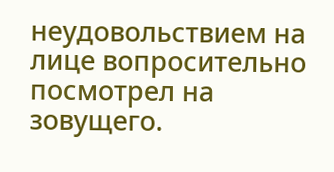неудовольствием на лице вопросительно посмотрел на зовущего.